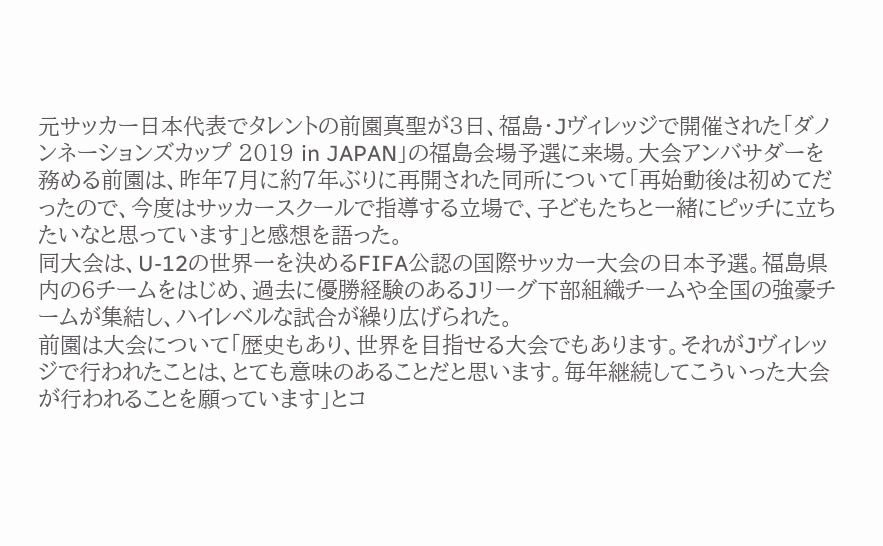元サッカー日本代表でタレントの前園真聖が3日、福島・Jヴィレッジで開催された「ダノンネーションズカップ 2019 in JAPAN」の福島会場予選に来場。大会アンバサダーを務める前園は、昨年7月に約7年ぶりに再開された同所について「再始動後は初めてだったので、今度はサッカースクールで指導する立場で、子どもたちと一緒にピッチに立ちたいなと思っています」と感想を語った。
同大会は、U-12の世界一を決めるFIFA公認の国際サッカー大会の日本予選。福島県内の6チームをはじめ、過去に優勝経験のあるJリーグ下部組織チームや全国の強豪チームが集結し、ハイレベルな試合が繰り広げられた。
前園は大会について「歴史もあり、世界を目指せる大会でもあります。それがJヴィレッジで行われたことは、とても意味のあることだと思います。毎年継続してこういった大会が行われることを願っています」とコ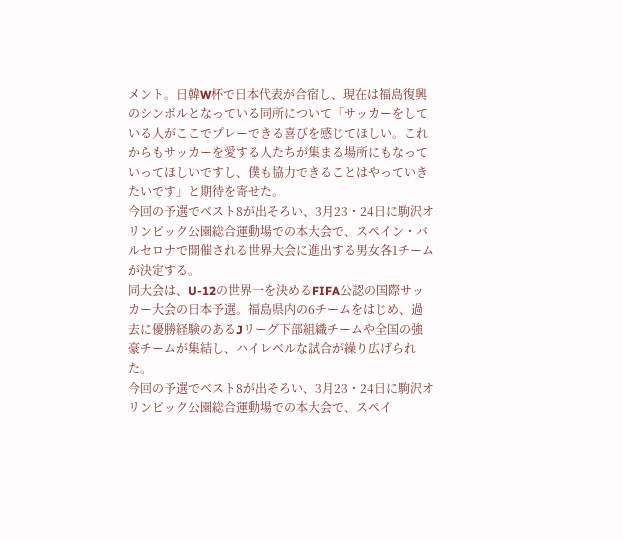メント。日韓W杯で日本代表が合宿し、現在は福島復興のシンボルとなっている同所について「サッカーをしている人がここでプレーできる喜びを感じてほしい。これからもサッカーを愛する人たちが集まる場所にもなっていってほしいですし、僕も協力できることはやっていきたいです」と期待を寄せた。
今回の予選でベスト8が出そろい、3月23・24日に駒沢オリンピック公園総合運動場での本大会で、スペイン・バルセロナで開催される世界大会に進出する男女各1チームが決定する。
同大会は、U-12の世界一を決めるFIFA公認の国際サッカー大会の日本予選。福島県内の6チームをはじめ、過去に優勝経験のあるJリーグ下部組織チームや全国の強豪チームが集結し、ハイレベルな試合が繰り広げられた。
今回の予選でベスト8が出そろい、3月23・24日に駒沢オリンピック公園総合運動場での本大会で、スペイ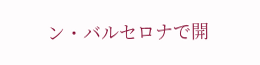ン・バルセロナで開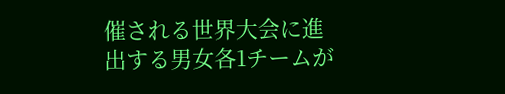催される世界大会に進出する男女各1チームが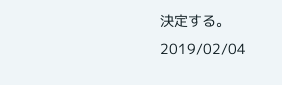決定する。
2019/02/04